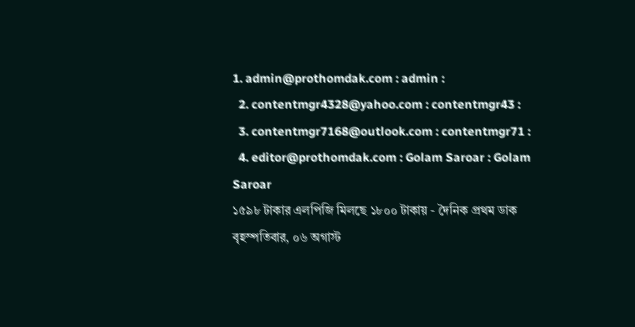1. admin@prothomdak.com : admin :
  2. contentmgr4328@yahoo.com : contentmgr43 :
  3. contentmgr7168@outlook.com : contentmgr71 :
  4. editor@prothomdak.com : Golam Saroar : Golam Saroar
১৫৯৮ টাকার এলপিজি মিলছে ১৮০০ টাকায় - দৈনিক প্রথম ডাক
বৃহস্পতিবার, ০৬ অগাস্ট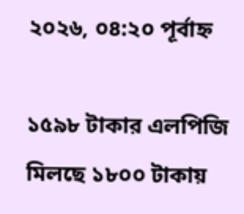২০২৬, ০৪:২০ পূর্বাহ্ন

১৫৯৮ টাকার এলপিজি মিলছে ১৮০০ টাকায়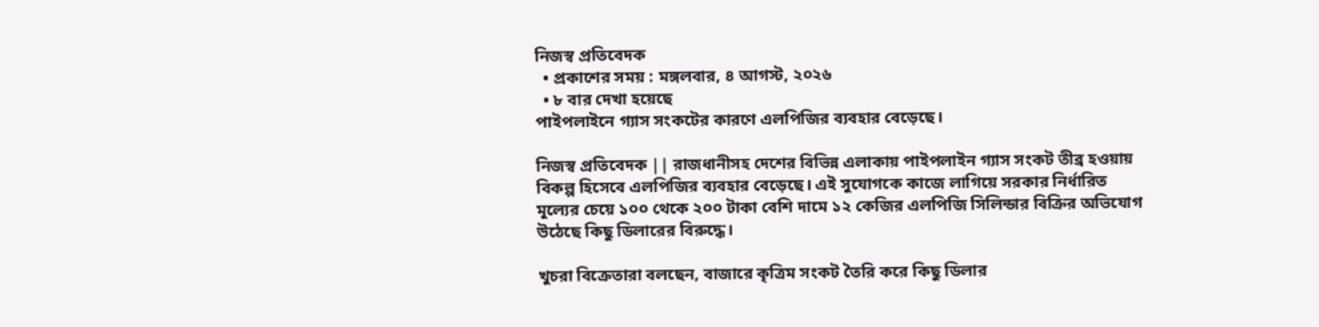নিজস্ব প্রতিবেদক
  • প্রকাশের সময় : মঙ্গলবার, ৪ আগস্ট, ২০২৬
  • ৮ বার দেখা হয়েছে
পাইপলাইনে গ্যাস সংকটের কারণে এলপিজির ব্যবহার বেড়েছে।

নিজস্ব প্রতিবেদক || রাজধানীসহ দেশের বিভিন্ন এলাকায় পাইপলাইন গ্যাস সংকট তীব্র হওয়ায় বিকল্প হিসেবে এলপিজির ব্যবহার বেড়েছে। এই সুযোগকে কাজে লাগিয়ে সরকার নির্ধারিত মূল্যের চেয়ে ১০০ থেকে ২০০ টাকা বেশি দামে ১২ কেজির এলপিজি সিলিন্ডার বিক্রির অভিযোগ উঠেছে কিছু ডিলারের বিরুদ্ধে।

খুচরা বিক্রেতারা বলছেন, বাজারে কৃত্রিম সংকট তৈরি করে কিছু ডিলার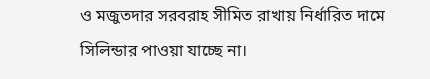ও মজুতদার সরবরাহ সীমিত রাখায় নির্ধারিত দামে সিলিন্ডার পাওয়া যাচ্ছে না।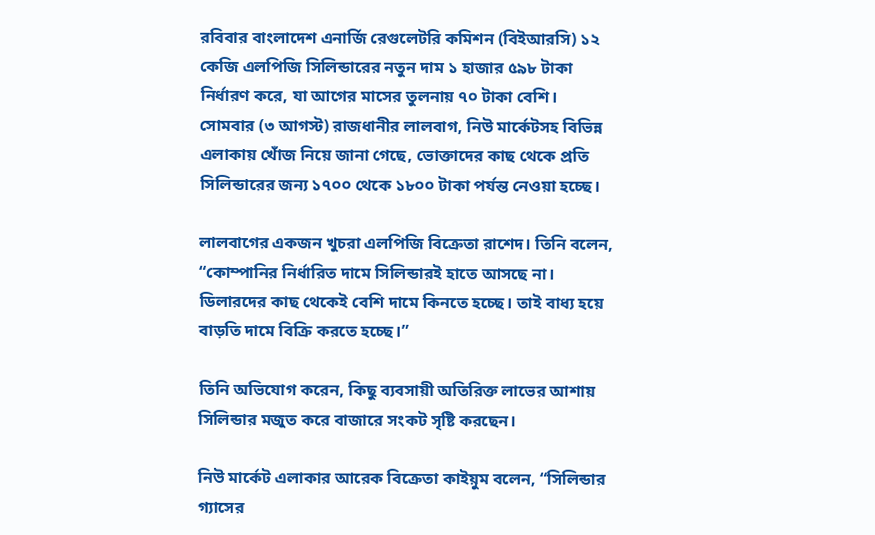রবিবার বাংলাদেশ এনার্জি রেগুলেটরি কমিশন (বিইআরসি) ১২ কেজি এলপিজি সিলিন্ডারের নতুন দাম ১ হাজার ৫৯৮ টাকা নির্ধারণ করে, যা আগের মাসের তুলনায় ৭০ টাকা বেশি। সোমবার (৩ আগস্ট) রাজধানীর লালবাগ, নিউ মার্কেটসহ বিভিন্ন এলাকায় খোঁজ নিয়ে জানা গেছে, ভোক্তাদের কাছ থেকে প্রতি সিলিন্ডারের জন্য ১৭০০ থেকে ১৮০০ টাকা পর্যন্ত নেওয়া হচ্ছে।

লালবাগের একজন খুচরা এলপিজি বিক্রেতা রাশেদ। তিনি বলেন, “কোম্পানির নির্ধারিত দামে সিলিন্ডারই হাতে আসছে না। ডিলারদের কাছ থেকেই বেশি দামে কিনতে হচ্ছে। তাই বাধ্য হয়ে বাড়তি দামে বিক্রি করতে হচ্ছে।”

তিনি অভিযোগ করেন, কিছু ব্যবসায়ী অতিরিক্ত লাভের আশায় সিলিন্ডার মজুত করে বাজারে সংকট সৃষ্টি করছেন।

নিউ মার্কেট এলাকার আরেক বিক্রেতা কাইয়ুম বলেন, “সিলিন্ডার গ্যাসের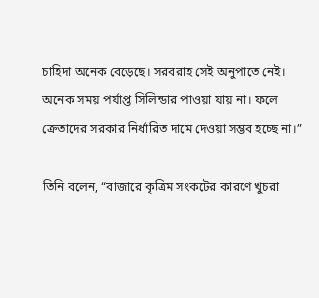চাহিদা অনেক বেড়েছে। সরবরাহ সেই অনুপাতে নেই। অনেক সময় পর্যাপ্ত সিলিন্ডার পাওয়া যায় না। ফলে ক্রেতাদের সরকার নির্ধারিত দামে দেওয়া সম্ভব হচ্ছে না।”

তিনি বলেন, “বাজারে কৃত্রিম সংকটের কারণে খুচরা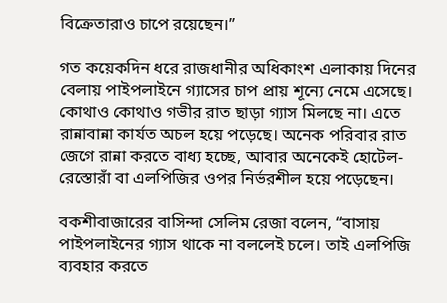বিক্রেতারাও চাপে রয়েছেন।”

গত কয়েকদিন ধরে রাজধানীর অধিকাংশ এলাকায় দিনের বেলায় পাইপলাইনে গ্যাসের চাপ প্রায় শূন্যে নেমে এসেছে। কোথাও কোথাও গভীর রাত ছাড়া গ্যাস মিলছে না। এতে রান্নাবান্না কার্যত অচল হয়ে পড়েছে। অনেক পরিবার রাত জেগে রান্না করতে বাধ্য হচ্ছে, আবার অনেকেই হোটেল-রেস্তোরাঁ বা এলপিজির ওপর নির্ভরশীল হয়ে পড়েছেন।

বকশীবাজারের বাসিন্দা সেলিম রেজা বলেন, “বাসায় পাইপলাইনের গ্যাস থাকে না বললেই চলে। তাই এলপিজি ব্যবহার করতে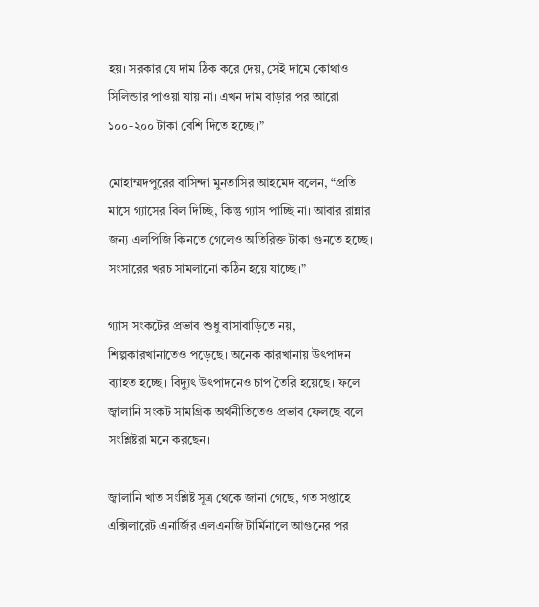হয়। সরকার যে দাম ঠিক করে দেয়, সেই দামে কোথাও সিলিন্ডার পাওয়া যায় না। এখন দাম বাড়ার পর আরো ১০০-২০০ টাকা বেশি দিতে হচ্ছে।”

মোহাম্মদপুরের বাসিন্দা মুনতাসির আহমেদ বলেন, “প্রতি মাসে গ্যাসের বিল দিচ্ছি, কিন্তু গ্যাস পাচ্ছি না। আবার রান্নার জন্য এলপিজি কিনতে গেলেও অতিরিক্ত টাকা গুনতে হচ্ছে। সংসারের খরচ সামলানো কঠিন হয়ে যাচ্ছে।”

গ্যাস সংকটের প্রভাব শুধু বাসাবাড়িতে নয়, শিল্পকারখানাতেও পড়েছে। অনেক কারখানায় উৎপাদন ব্যাহত হচ্ছে। বিদ্যুৎ উৎপাদনেও চাপ তৈরি হয়েছে। ফলে জ্বালানি সংকট সামগ্রিক অর্থনীতিতেও প্রভাব ফেলছে বলে সংশ্লিষ্টরা মনে করছেন।

জ্বালানি খাত সংশ্লিষ্ট সূত্র থেকে জানা গেছে, গত সপ্তাহে এক্সিলারেট এনার্জির এলএনজি টার্মিনালে আগুনের পর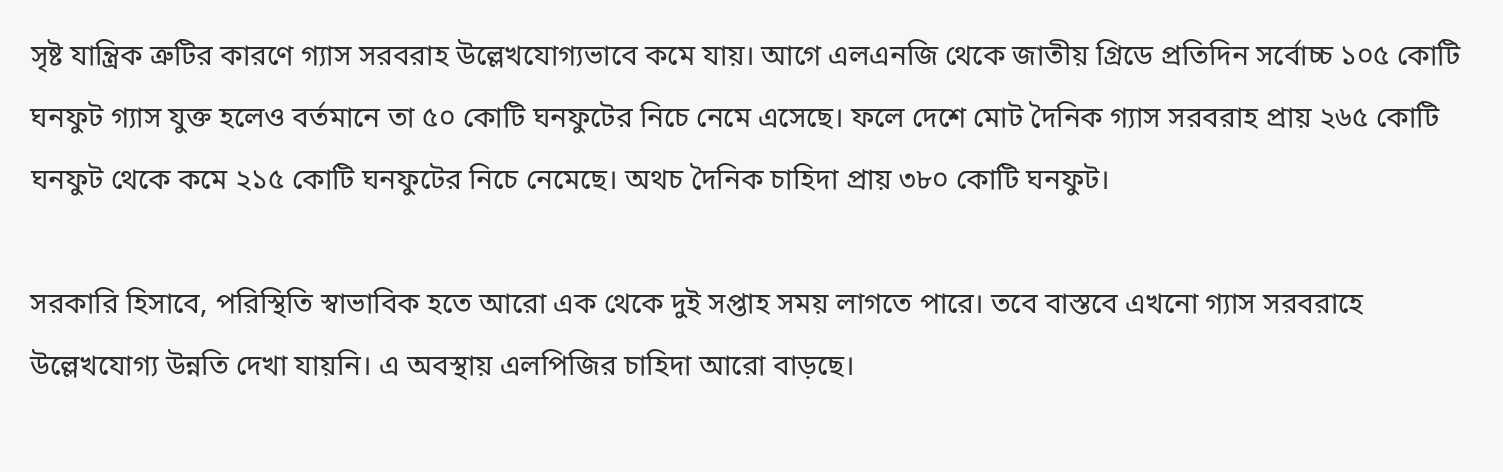সৃষ্ট যান্ত্রিক ত্রুটির কারণে গ্যাস সরবরাহ উল্লেখযোগ্যভাবে কমে যায়। আগে এলএনজি থেকে জাতীয় গ্রিডে প্রতিদিন সর্বোচ্চ ১০৫ কোটি ঘনফুট গ্যাস যুক্ত হলেও বর্তমানে তা ৫০ কোটি ঘনফুটের নিচে নেমে এসেছে। ফলে দেশে মোট দৈনিক গ্যাস সরবরাহ প্রায় ২৬৫ কোটি ঘনফুট থেকে কমে ২১৫ কোটি ঘনফুটের নিচে নেমেছে। অথচ দৈনিক চাহিদা প্রায় ৩৮০ কোটি ঘনফুট।

সরকারি হিসাবে, পরিস্থিতি স্বাভাবিক হতে আরো এক থেকে দুই সপ্তাহ সময় লাগতে পারে। তবে বাস্তবে এখনো গ্যাস সরবরাহে উল্লেখযোগ্য উন্নতি দেখা যায়নি। এ অবস্থায় এলপিজির চাহিদা আরো বাড়ছে।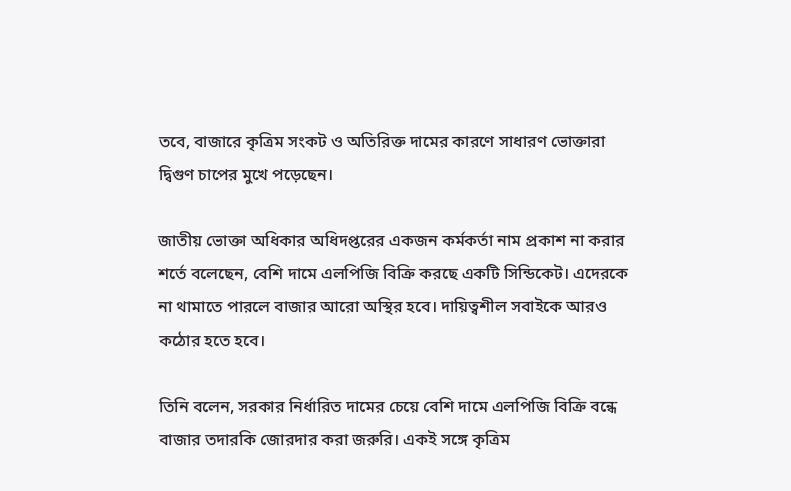তবে, বাজারে কৃত্রিম সংকট ও অতিরিক্ত দামের কারণে সাধারণ ভোক্তারা দ্বিগুণ চাপের মুখে পড়েছেন।

জাতীয় ভোক্তা অধিকার অধিদপ্তরের একজন কর্মকর্তা নাম প্রকাশ না করার শর্তে বলেছেন, বেশি দামে এলপিজি বিক্রি করছে একটি সিন্ডিকেট। এদেরকে না থামাতে পারলে বাজার আরো অস্থির হবে। দায়িত্বশীল সবাইকে আরও কঠোর হতে হবে।

তিনি বলেন, সরকার নির্ধারিত দামের চেয়ে বেশি দামে এলপিজি বিক্রি বন্ধে বাজার তদারকি জোরদার করা জরুরি। একই সঙ্গে কৃত্রিম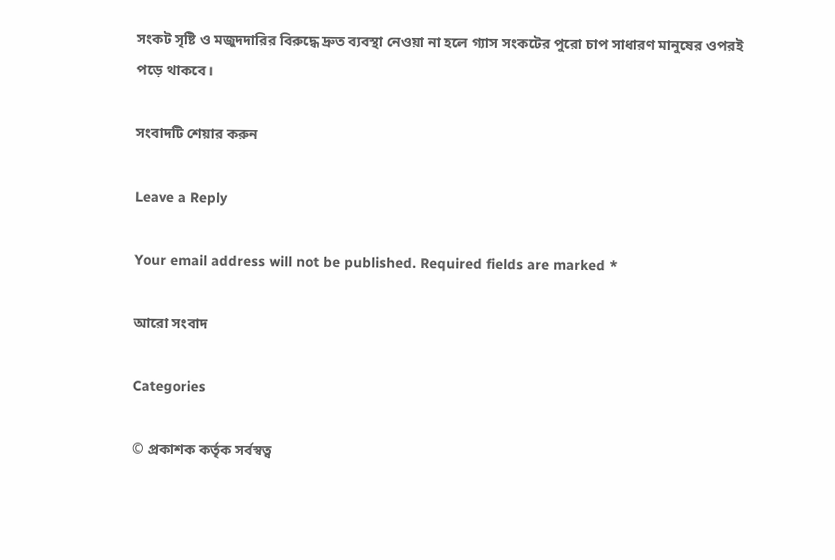সংকট সৃষ্টি ও মজুদদারির বিরুদ্ধে দ্রুত ব্যবস্থা নেওয়া না হলে গ্যাস সংকটের পুরো চাপ সাধারণ মানুষের ওপরই পড়ে থাকবে।

সংবাদটি শেয়ার করুন

Leave a Reply

Your email address will not be published. Required fields are marked *

আরো সংবাদ

Categories

© প্রকাশক কর্তৃক সর্বস্বত্ব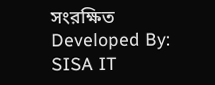সংরক্ষিত
Developed By: SISA IT